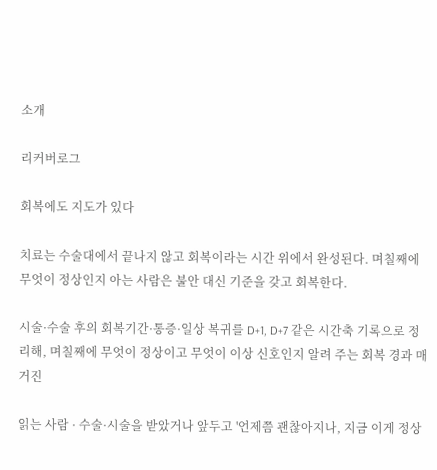소개

리커버로그

회복에도 지도가 있다

치료는 수술대에서 끝나지 않고 회복이라는 시간 위에서 완성된다. 며칠째에 무엇이 정상인지 아는 사람은 불안 대신 기준을 갖고 회복한다.

시술·수술 후의 회복기간·통증·일상 복귀를 D+1, D+7 같은 시간축 기록으로 정리해, 며칠째에 무엇이 정상이고 무엇이 이상 신호인지 알려 주는 회복 경과 매거진

읽는 사람 · 수술·시술을 받았거나 앞두고 '언제쯤 괜찮아지나, 지금 이게 정상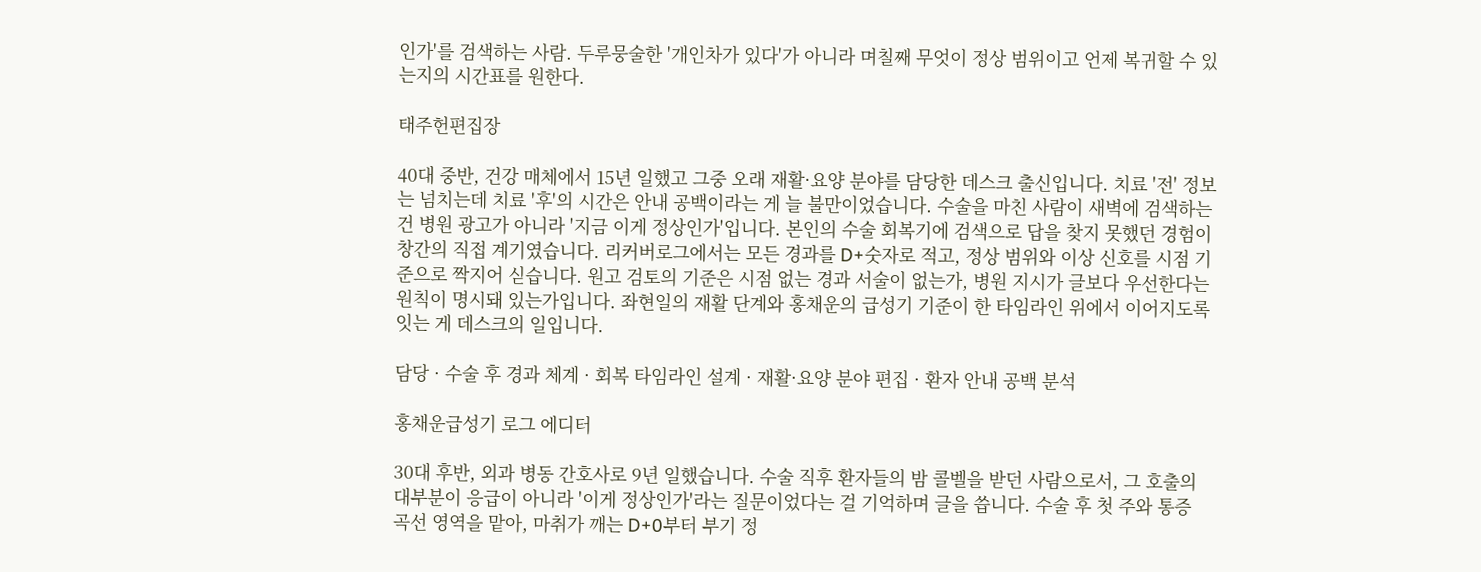인가'를 검색하는 사람. 두루뭉술한 '개인차가 있다'가 아니라 며칠째 무엇이 정상 범위이고 언제 복귀할 수 있는지의 시간표를 원한다.

태주헌편집장

40대 중반, 건강 매체에서 15년 일했고 그중 오래 재활·요양 분야를 담당한 데스크 출신입니다. 치료 '전' 정보는 넘치는데 치료 '후'의 시간은 안내 공백이라는 게 늘 불만이었습니다. 수술을 마친 사람이 새벽에 검색하는 건 병원 광고가 아니라 '지금 이게 정상인가'입니다. 본인의 수술 회복기에 검색으로 답을 찾지 못했던 경험이 창간의 직접 계기였습니다. 리커버로그에서는 모든 경과를 D+숫자로 적고, 정상 범위와 이상 신호를 시점 기준으로 짝지어 싣습니다. 원고 검토의 기준은 시점 없는 경과 서술이 없는가, 병원 지시가 글보다 우선한다는 원칙이 명시돼 있는가입니다. 좌현일의 재활 단계와 홍채운의 급성기 기준이 한 타임라인 위에서 이어지도록 잇는 게 데스크의 일입니다.

담당 · 수술 후 경과 체계 · 회복 타임라인 설계 · 재활·요양 분야 편집 · 환자 안내 공백 분석

홍채운급성기 로그 에디터

30대 후반, 외과 병동 간호사로 9년 일했습니다. 수술 직후 환자들의 밤 콜벨을 받던 사람으로서, 그 호출의 대부분이 응급이 아니라 '이게 정상인가'라는 질문이었다는 걸 기억하며 글을 씁니다. 수술 후 첫 주와 통증 곡선 영역을 맡아, 마취가 깨는 D+0부터 부기 정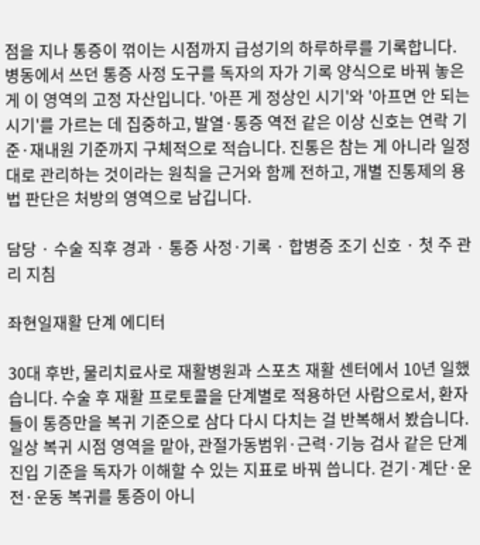점을 지나 통증이 꺾이는 시점까지 급성기의 하루하루를 기록합니다. 병동에서 쓰던 통증 사정 도구를 독자의 자가 기록 양식으로 바꿔 놓은 게 이 영역의 고정 자산입니다. '아픈 게 정상인 시기'와 '아프면 안 되는 시기'를 가르는 데 집중하고, 발열·통증 역전 같은 이상 신호는 연락 기준·재내원 기준까지 구체적으로 적습니다. 진통은 참는 게 아니라 일정대로 관리하는 것이라는 원칙을 근거와 함께 전하고, 개별 진통제의 용법 판단은 처방의 영역으로 남깁니다.

담당 · 수술 직후 경과 · 통증 사정·기록 · 합병증 조기 신호 · 첫 주 관리 지침

좌현일재활 단계 에디터

30대 후반, 물리치료사로 재활병원과 스포츠 재활 센터에서 10년 일했습니다. 수술 후 재활 프로토콜을 단계별로 적용하던 사람으로서, 환자들이 통증만을 복귀 기준으로 삼다 다시 다치는 걸 반복해서 봤습니다. 일상 복귀 시점 영역을 맡아, 관절가동범위·근력·기능 검사 같은 단계 진입 기준을 독자가 이해할 수 있는 지표로 바꿔 씁니다. 걷기·계단·운전·운동 복귀를 통증이 아니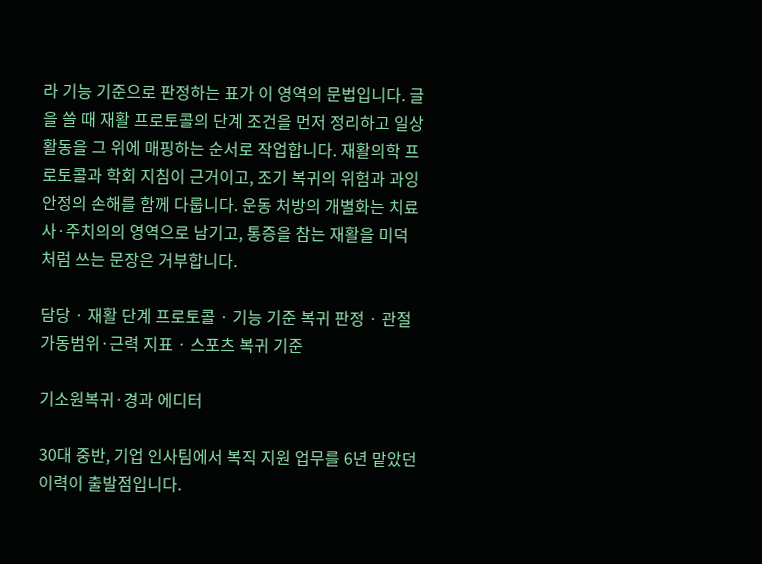라 기능 기준으로 판정하는 표가 이 영역의 문법입니다. 글을 쓸 때 재활 프로토콜의 단계 조건을 먼저 정리하고 일상 활동을 그 위에 매핑하는 순서로 작업합니다. 재활의학 프로토콜과 학회 지침이 근거이고, 조기 복귀의 위험과 과잉 안정의 손해를 함께 다룹니다. 운동 처방의 개별화는 치료사·주치의의 영역으로 남기고, 통증을 참는 재활을 미덕처럼 쓰는 문장은 거부합니다.

담당 · 재활 단계 프로토콜 · 기능 기준 복귀 판정 · 관절가동범위·근력 지표 · 스포츠 복귀 기준

기소원복귀·경과 에디터

30대 중반, 기업 인사팀에서 복직 지원 업무를 6년 맡았던 이력이 출발점입니다.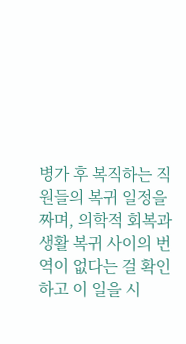병가 후 복직하는 직원들의 복귀 일정을 짜며, 의학적 회복과 생활 복귀 사이의 번역이 없다는 걸 확인하고 이 일을 시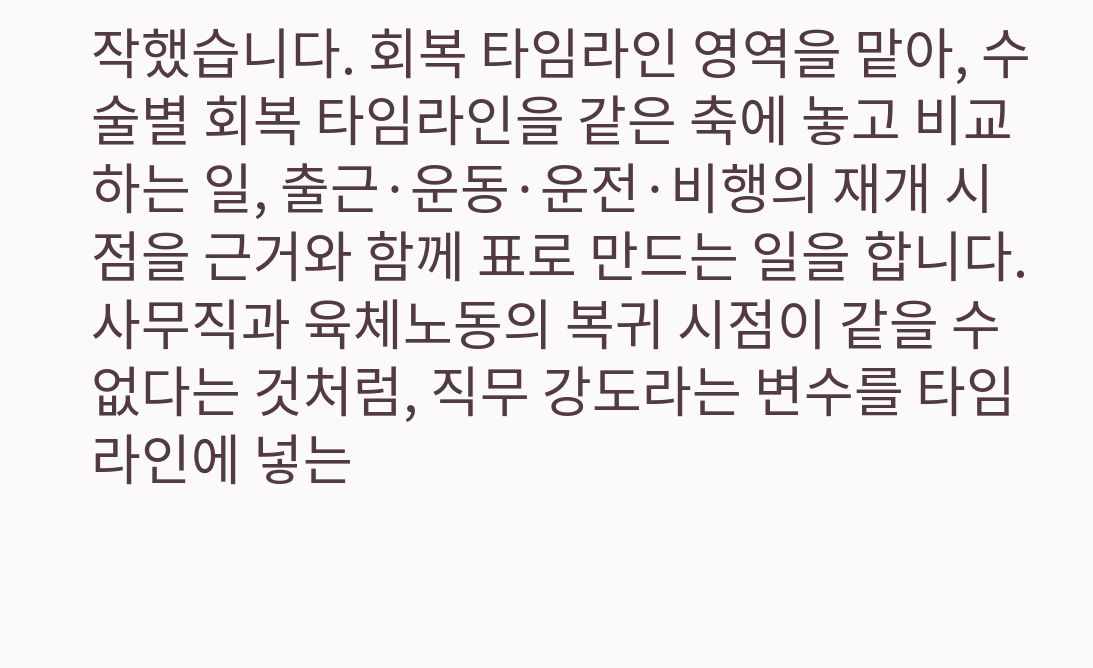작했습니다. 회복 타임라인 영역을 맡아, 수술별 회복 타임라인을 같은 축에 놓고 비교하는 일, 출근·운동·운전·비행의 재개 시점을 근거와 함께 표로 만드는 일을 합니다. 사무직과 육체노동의 복귀 시점이 같을 수 없다는 것처럼, 직무 강도라는 변수를 타임라인에 넣는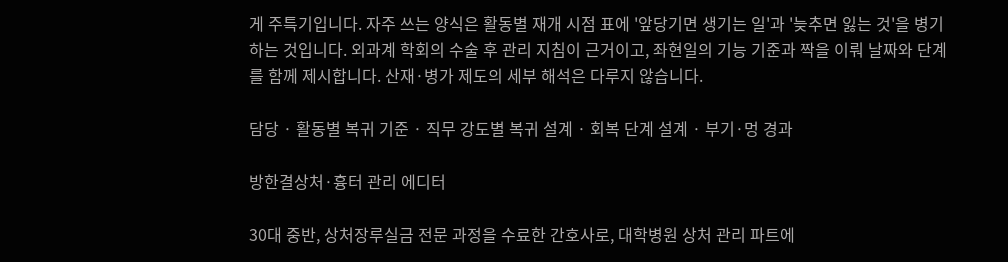게 주특기입니다. 자주 쓰는 양식은 활동별 재개 시점 표에 '앞당기면 생기는 일'과 '늦추면 잃는 것'을 병기하는 것입니다. 외과계 학회의 수술 후 관리 지침이 근거이고, 좌현일의 기능 기준과 짝을 이뤄 날짜와 단계를 함께 제시합니다. 산재·병가 제도의 세부 해석은 다루지 않습니다.

담당 · 활동별 복귀 기준 · 직무 강도별 복귀 설계 · 회복 단계 설계 · 부기·멍 경과

방한결상처·흉터 관리 에디터

30대 중반, 상처장루실금 전문 과정을 수료한 간호사로, 대학병원 상처 관리 파트에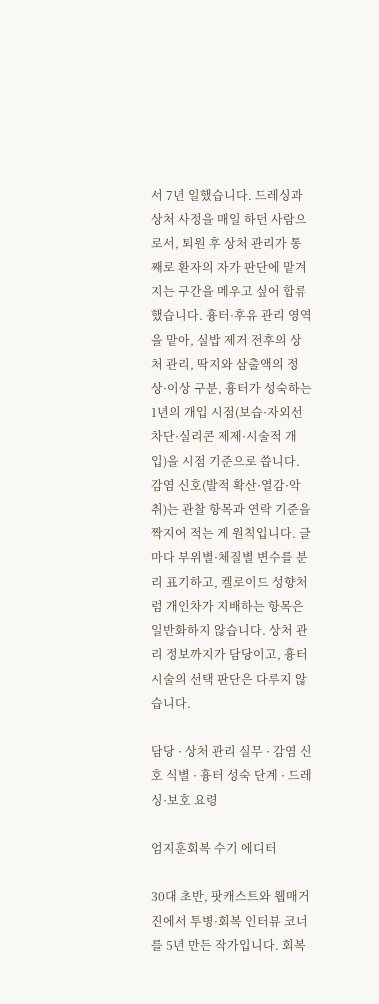서 7년 일했습니다. 드레싱과 상처 사정을 매일 하던 사람으로서, 퇴원 후 상처 관리가 통째로 환자의 자가 판단에 맡겨지는 구간을 메우고 싶어 합류했습니다. 흉터·후유 관리 영역을 맡아, 실밥 제거 전후의 상처 관리, 딱지와 삼출액의 정상·이상 구분, 흉터가 성숙하는 1년의 개입 시점(보습·자외선 차단·실리콘 제제·시술적 개입)을 시점 기준으로 씁니다. 감염 신호(발적 확산·열감·악취)는 관찰 항목과 연락 기준을 짝지어 적는 게 원칙입니다. 글마다 부위별·체질별 변수를 분리 표기하고, 켈로이드 성향처럼 개인차가 지배하는 항목은 일반화하지 않습니다. 상처 관리 정보까지가 담당이고, 흉터 시술의 선택 판단은 다루지 않습니다.

담당 · 상처 관리 실무 · 감염 신호 식별 · 흉터 성숙 단계 · 드레싱·보호 요령

엄지훈회복 수기 에디터

30대 초반, 팟캐스트와 웹매거진에서 투병·회복 인터뷰 코너를 5년 만든 작가입니다. 회복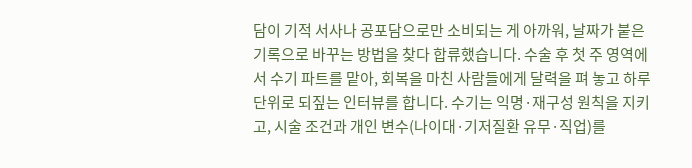담이 기적 서사나 공포담으로만 소비되는 게 아까워, 날짜가 붙은 기록으로 바꾸는 방법을 찾다 합류했습니다. 수술 후 첫 주 영역에서 수기 파트를 맡아, 회복을 마친 사람들에게 달력을 펴 놓고 하루 단위로 되짚는 인터뷰를 합니다. 수기는 익명·재구성 원칙을 지키고, 시술 조건과 개인 변수(나이대·기저질환 유무·직업)를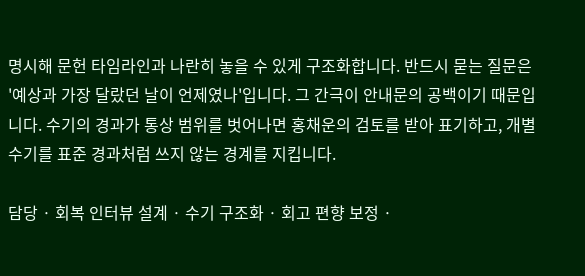명시해 문헌 타임라인과 나란히 놓을 수 있게 구조화합니다. 반드시 묻는 질문은 '예상과 가장 달랐던 날이 언제였나'입니다. 그 간극이 안내문의 공백이기 때문입니다. 수기의 경과가 통상 범위를 벗어나면 홍채운의 검토를 받아 표기하고, 개별 수기를 표준 경과처럼 쓰지 않는 경계를 지킵니다.

담당 · 회복 인터뷰 설계 · 수기 구조화 · 회고 편향 보정 ·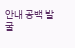안내 공백 발굴